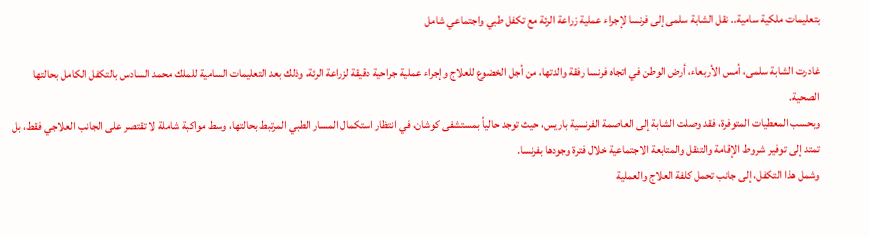بتعليمات ملكية سامية.. نقل الشابة سلمى إلى فرنسا لإجراء عملية زراعة الرئة مع تكفل طبي واجتماعي شامل

غادرت الشابة سلمى، أمس الأربعاء، أرض الوطن في اتجاه فرنسا رفقة والدتها، من أجل الخضوع للعلاج وإجراء عملية جراحية دقيقة لزراعة الرئة، وذلك بعد التعليمات السامية للملك محمد السادس بالتكفل الكامل بحالتها الصحية.
وبحسب المعطيات المتوفرة، فقد وصلت الشابة إلى العاصمة الفرنسية باريس، حيث توجد حالياً بمستشفى كوشان، في انتظار استكمال المسار الطبي المرتبط بحالتها، وسط مواكبة شاملة لا تقتصر على الجانب العلاجي فقط، بل تمتد إلى توفير شروط الإقامة والتنقل والمتابعة الاجتماعية خلال فترة وجودها بفرنسا.
وشمل هذا التكفل، إلى جانب تحمل كلفة العلاج والعملية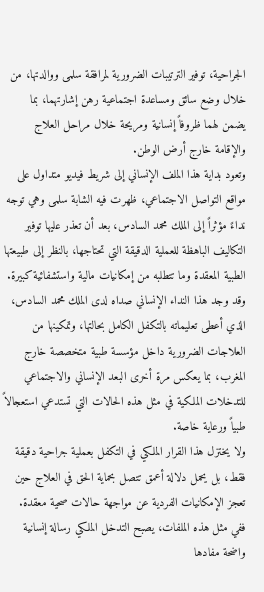الجراحية، توفير الترتيبات الضرورية لمرافقة سلمى ووالدتها، من خلال وضع سائق ومساعدة اجتماعية رهن إشارتهما، بما يضمن لهما ظروفاً إنسانية ومريحة خلال مراحل العلاج والإقامة خارج أرض الوطن.
وتعود بداية هذا الملف الإنساني إلى شريط فيديو متداول على مواقع التواصل الاجتماعي، ظهرت فيه الشابة سلمى وهي توجه نداءً مؤثراً إلى الملك محمد السادس، بعد أن تعذر عليها توفير التكاليف الباهظة للعملية الدقيقة التي تحتاجها، بالنظر إلى طبيعتها الطبية المعقدة وما تتطلبه من إمكانيات مالية واستشفائية كبيرة.
وقد وجد هذا النداء الإنساني صداه لدى الملك محمد السادس، الذي أعطى تعليماته بالتكفل الكامل بحالتها، وتمكينها من العلاجات الضرورية داخل مؤسسة طبية متخصصة خارج المغرب، بما يعكس مرة أخرى البعد الإنساني والاجتماعي للتدخلات الملكية في مثل هذه الحالات التي تستدعي استعجالاً طبياً ورعاية خاصة.
ولا يختزل هذا القرار الملكي في التكفل بعملية جراحية دقيقة فقط، بل يحمل دلالة أعمق تتصل بحماية الحق في العلاج حين تعجز الإمكانيات الفردية عن مواجهة حالات صحية معقدة. ففي مثل هذه الملفات، يصبح التدخل الملكي رسالة إنسانية واضحة مفادها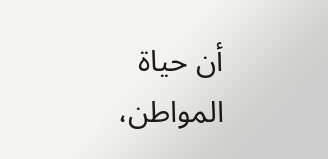أن حياة المواطن،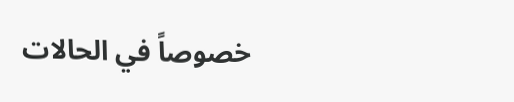خصوصاً في الحالات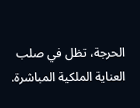الحرجة، تظل في صلب العناية الملكية المباشرة.